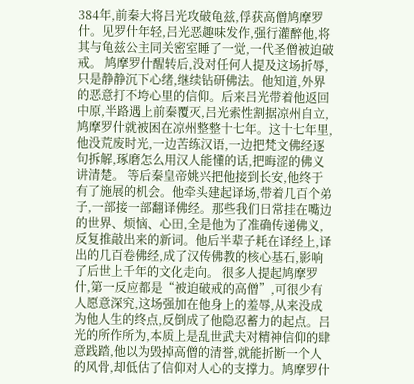384年,前秦大将吕光攻破龟兹,俘获高僧鸠摩罗什。见罗什年轻,吕光恶趣味发作,强行灌醉他,将其与龟兹公主同关密室睡了一觉,一代圣僧被迫破戒。 鸠摩罗什醒转后,没对任何人提及这场折辱,只是静静沉下心绪,继续钻研佛法。他知道,外界的恶意打不垮心里的信仰。后来吕光带着他返回中原,半路遇上前秦覆灭,吕光索性割据凉州自立,鸠摩罗什就被困在凉州整整十七年。这十七年里,他没荒废时光,一边苦练汉语,一边把梵文佛经逐句拆解,琢磨怎么用汉人能懂的话,把晦涩的佛义讲清楚。 等后秦皇帝姚兴把他接到长安,他终于有了施展的机会。他牵头建起译场,带着几百个弟子,一部接一部翻译佛经。那些我们日常挂在嘴边的世界、烦恼、心田,全是他为了准确传递佛义,反复推敲出来的新词。他后半辈子耗在译经上,译出的几百卷佛经,成了汉传佛教的核心基石,影响了后世上千年的文化走向。 很多人提起鸠摩罗什,第一反应都是“被迫破戒的高僧”,可很少有人愿意深究,这场强加在他身上的羞辱,从来没成为他人生的终点,反倒成了他隐忍蓄力的起点。吕光的所作所为,本质上是乱世武夫对精神信仰的肆意践踏,他以为毁掉高僧的清誉,就能折断一个人的风骨,却低估了信仰对人心的支撑力。鸠摩罗什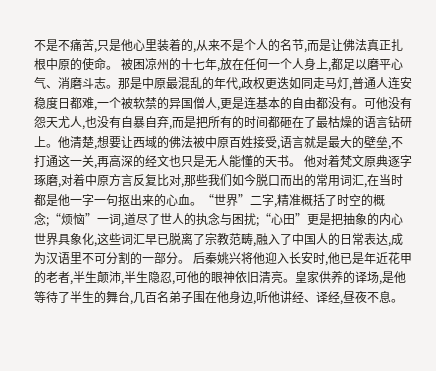不是不痛苦,只是他心里装着的,从来不是个人的名节,而是让佛法真正扎根中原的使命。 被困凉州的十七年,放在任何一个人身上,都足以磨平心气、消磨斗志。那是中原最混乱的年代,政权更迭如同走马灯,普通人连安稳度日都难,一个被软禁的异国僧人,更是连基本的自由都没有。可他没有怨天尤人,也没有自暴自弃,而是把所有的时间都砸在了最枯燥的语言钻研上。他清楚,想要让西域的佛法被中原百姓接受,语言就是最大的壁垒,不打通这一关,再高深的经文也只是无人能懂的天书。 他对着梵文原典逐字琢磨,对着中原方言反复比对,那些我们如今脱口而出的常用词汇,在当时都是他一字一句抠出来的心血。“世界”二字,精准概括了时空的概念;“烦恼”一词,道尽了世人的执念与困扰;“心田”更是把抽象的内心世界具象化,这些词汇早已脱离了宗教范畴,融入了中国人的日常表达,成为汉语里不可分割的一部分。 后秦姚兴将他迎入长安时,他已是年近花甲的老者,半生颠沛,半生隐忍,可他的眼神依旧清亮。皇家供养的译场,是他等待了半生的舞台,几百名弟子围在他身边,听他讲经、译经,昼夜不息。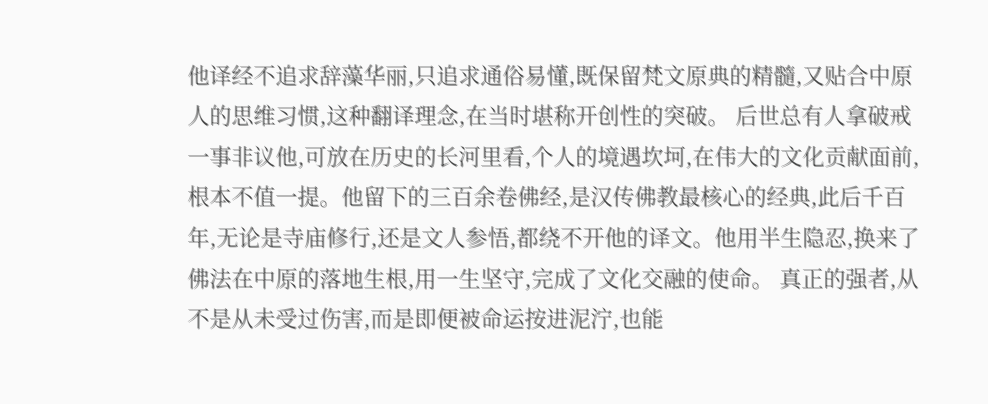他译经不追求辞藻华丽,只追求通俗易懂,既保留梵文原典的精髓,又贴合中原人的思维习惯,这种翻译理念,在当时堪称开创性的突破。 后世总有人拿破戒一事非议他,可放在历史的长河里看,个人的境遇坎坷,在伟大的文化贡献面前,根本不值一提。他留下的三百余卷佛经,是汉传佛教最核心的经典,此后千百年,无论是寺庙修行,还是文人参悟,都绕不开他的译文。他用半生隐忍,换来了佛法在中原的落地生根,用一生坚守,完成了文化交融的使命。 真正的强者,从不是从未受过伤害,而是即便被命运按进泥泞,也能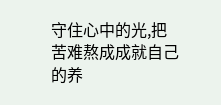守住心中的光,把苦难熬成成就自己的养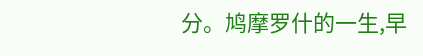分。鸠摩罗什的一生,早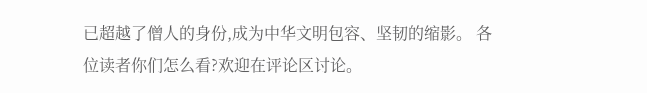已超越了僧人的身份,成为中华文明包容、坚韧的缩影。 各位读者你们怎么看?欢迎在评论区讨论。